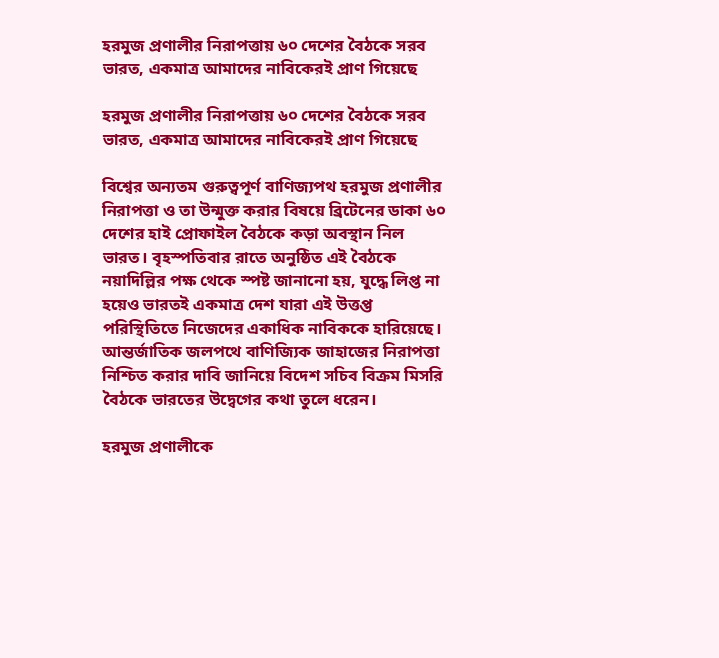হরমুজ প্রণালীর নিরাপত্তায় ৬০ দেশের বৈঠকে সরব ভারত, একমাত্র আমাদের নাবিকেরই প্রাণ গিয়েছে

হরমুজ প্রণালীর নিরাপত্তায় ৬০ দেশের বৈঠকে সরব ভারত, একমাত্র আমাদের নাবিকেরই প্রাণ গিয়েছে

বিশ্বের অন্যতম গুরুত্বপূর্ণ বাণিজ্যপথ হরমুজ প্রণালীর নিরাপত্তা ও তা উন্মুক্ত করার বিষয়ে ব্রিটেনের ডাকা ৬০ দেশের হাই প্রোফাইল বৈঠকে কড়া অবস্থান নিল ভারত। বৃহস্পতিবার রাতে অনুষ্ঠিত এই বৈঠকে নয়াদিল্লির পক্ষ থেকে স্পষ্ট জানানো হয়, যুদ্ধে লিপ্ত না হয়েও ভারতই একমাত্র দেশ যারা এই উত্তপ্ত পরিস্থিতিতে নিজেদের একাধিক নাবিককে হারিয়েছে। আন্তর্জাতিক জলপথে বাণিজ্যিক জাহাজের নিরাপত্তা নিশ্চিত করার দাবি জানিয়ে বিদেশ সচিব বিক্রম মিসরি বৈঠকে ভারতের উদ্বেগের কথা তুলে ধরেন।

হরমুজ প্রণালীকে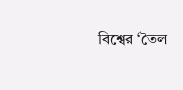বিশ্বের ‘তৈল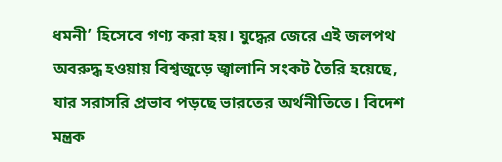ধমনী’ হিসেবে গণ্য করা হয়। যুদ্ধের জেরে এই জলপথ অবরুদ্ধ হওয়ায় বিশ্বজুড়ে জ্বালানি সংকট তৈরি হয়েছে, যার সরাসরি প্রভাব পড়ছে ভারতের অর্থনীতিতে। বিদেশ মন্ত্রক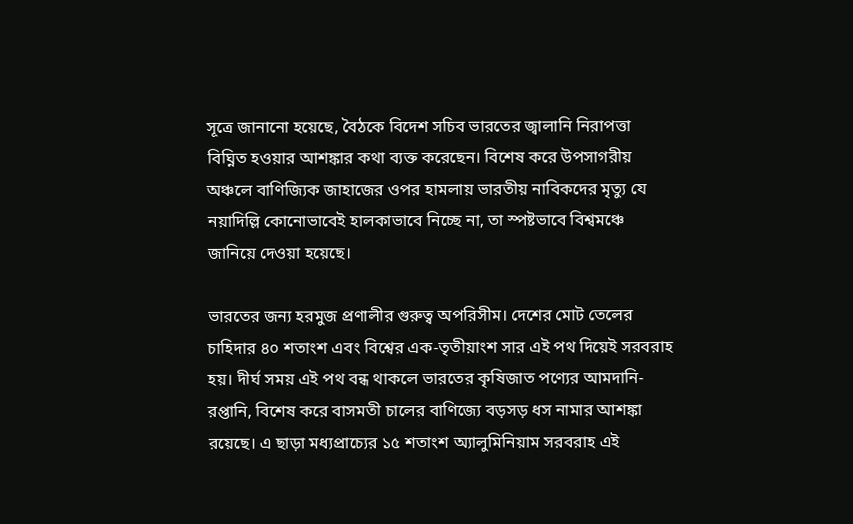সূত্রে জানানো হয়েছে, বৈঠকে বিদেশ সচিব ভারতের জ্বালানি নিরাপত্তা বিঘ্নিত হওয়ার আশঙ্কার কথা ব্যক্ত করেছেন। বিশেষ করে উপসাগরীয় অঞ্চলে বাণিজ্যিক জাহাজের ওপর হামলায় ভারতীয় নাবিকদের মৃত্যু যে নয়াদিল্লি কোনোভাবেই হালকাভাবে নিচ্ছে না, তা স্পষ্টভাবে বিশ্বমঞ্চে জানিয়ে দেওয়া হয়েছে।

ভারতের জন্য হরমুজ প্রণালীর গুরুত্ব অপরিসীম। দেশের মোট তেলের চাহিদার ৪০ শতাংশ এবং বিশ্বের এক-তৃতীয়াংশ সার এই পথ দিয়েই সরবরাহ হয়। দীর্ঘ সময় এই পথ বন্ধ থাকলে ভারতের কৃষিজাত পণ্যের আমদানি-রপ্তানি, বিশেষ করে বাসমতী চালের বাণিজ্যে বড়সড় ধস নামার আশঙ্কা রয়েছে। এ ছাড়া মধ্যপ্রাচ্যের ১৫ শতাংশ অ্যালুমিনিয়াম সরবরাহ এই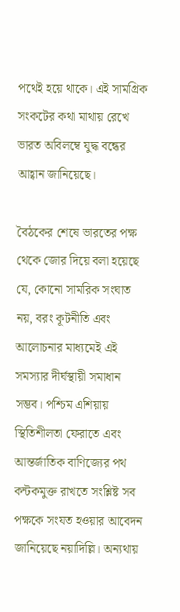পথেই হয়ে থাকে। এই সামগ্রিক সংকটের কথা মাথায় রেখে ভারত অবিলম্বে যুদ্ধ বন্ধের আহ্বান জানিয়েছে।

বৈঠকের শেষে ভারতের পক্ষ থেকে জোর দিয়ে বলা হয়েছে যে, কোনো সামরিক সংঘাত নয়, বরং কূটনীতি এবং আলোচনার মাধ্যমেই এই সমস্যার দীর্ঘস্থায়ী সমাধান সম্ভব। পশ্চিম এশিয়ায় স্থিতিশীলতা ফেরাতে এবং আন্তর্জাতিক বাণিজ্যের পথ কন্টকমুক্ত রাখতে সংশ্লিষ্ট সব পক্ষকে সংযত হওয়ার আবেদন জানিয়েছে নয়াদিল্লি। অন্যথায়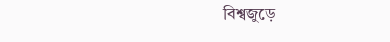বিশ্বজুড়ে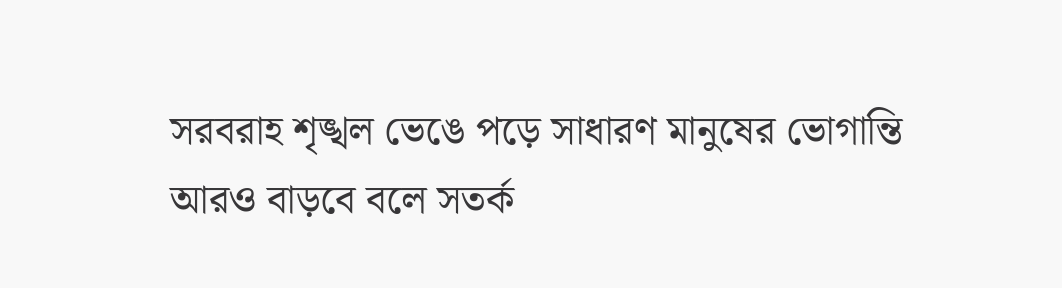সরবরাহ শৃঙ্খল ভেঙে পড়ে সাধারণ মানুষের ভোগান্তি আরও বাড়বে বলে সতর্ক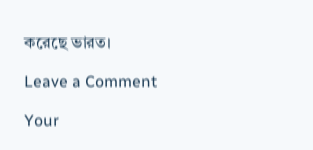করেছে ভারত।

Leave a Comment

Your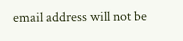email address will not be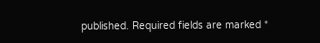published. Required fields are marked *